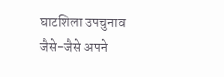घाटशिला उपचुनाव जैसे-जैसे अपने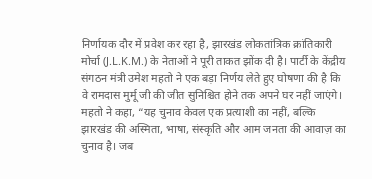निर्णायक दौर में प्रवेश कर रहा है, झारखंड लोकतांत्रिक क्रांतिकारी मोर्चा (J.L.K.M.) के नेताओं ने पूरी ताकत झोंक दी है। पार्टी के केंद्रीय संगठन मंत्री उमेश महतो ने एक बड़ा निर्णय लेते हुए घोषणा की है कि वे रामदास मुर्मू जी की जीत सुनिश्चित होने तक अपने घर नहीं जाएंगे।
महतो ने कहा, “यह चुनाव केवल एक प्रत्याशी का नहीं, बल्कि झारखंड की अस्मिता, भाषा, संस्कृति और आम जनता की आवाज़ का चुनाव है। जब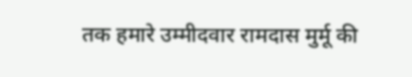तक हमारे उम्मीदवार रामदास मुर्मू की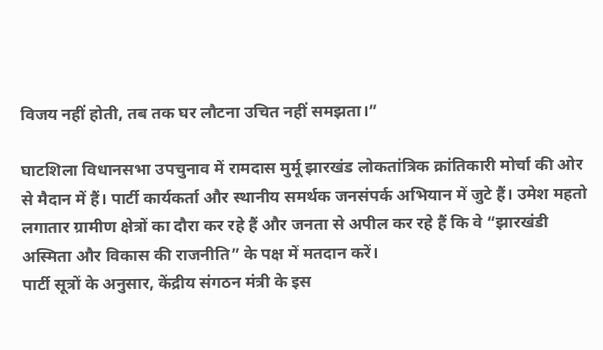विजय नहीं होती, तब तक घर लौटना उचित नहीं समझता।”

घाटशिला विधानसभा उपचुनाव में रामदास मुर्मू झारखंड लोकतांत्रिक क्रांतिकारी मोर्चा की ओर से मैदान में हैं। पार्टी कार्यकर्ता और स्थानीय समर्थक जनसंपर्क अभियान में जुटे हैं। उमेश महतो लगातार ग्रामीण क्षेत्रों का दौरा कर रहे हैं और जनता से अपील कर रहे हैं कि वे “झारखंडी अस्मिता और विकास की राजनीति” के पक्ष में मतदान करें।
पार्टी सूत्रों के अनुसार, केंद्रीय संगठन मंत्री के इस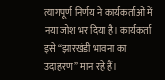त्यागपूर्ण निर्णय ने कार्यकर्ताओं में नया जोश भर दिया है। कार्यकर्ता इसे “झारखंडी भावना का उदाहरण” मान रहे हैं।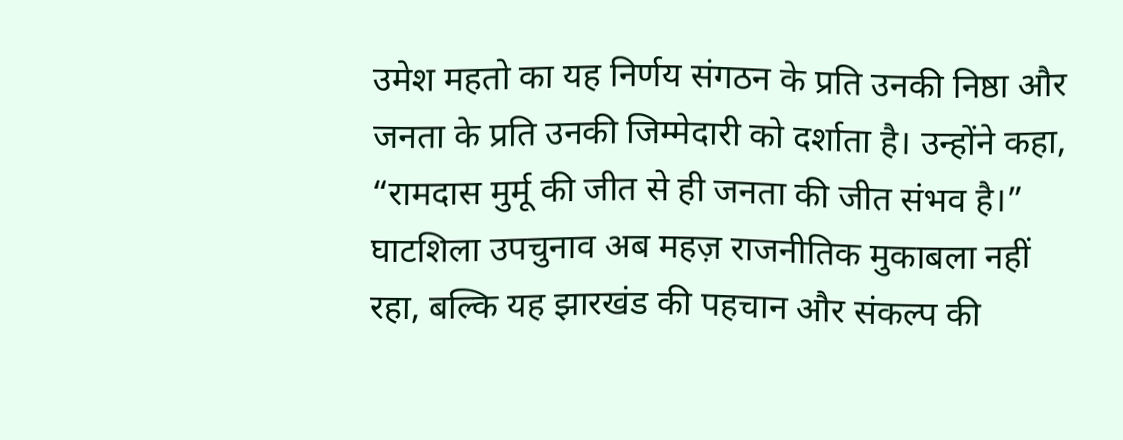उमेश महतो का यह निर्णय संगठन के प्रति उनकी निष्ठा और जनता के प्रति उनकी जिम्मेदारी को दर्शाता है। उन्होंने कहा, “रामदास मुर्मू की जीत से ही जनता की जीत संभव है।”
घाटशिला उपचुनाव अब महज़ राजनीतिक मुकाबला नहीं रहा, बल्कि यह झारखंड की पहचान और संकल्प की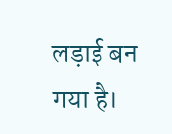लड़ाई बन गया है।